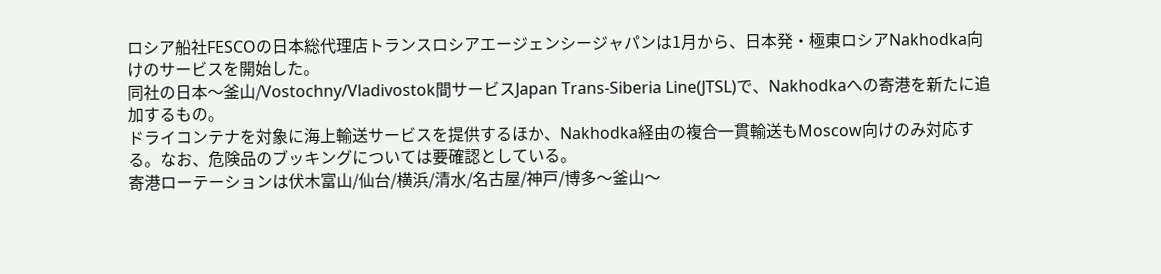ロシア船社FESCOの日本総代理店トランスロシアエージェンシージャパンは1月から、日本発・極東ロシアNakhodka向けのサービスを開始した。
同社の日本〜釜山/Vostochny/Vladivostok間サービスJapan Trans-Siberia Line(JTSL)で、Nakhodkaへの寄港を新たに追加するもの。
ドライコンテナを対象に海上輸送サービスを提供するほか、Nakhodka経由の複合一貫輸送もMoscow向けのみ対応する。なお、危険品のブッキングについては要確認としている。
寄港ローテーションは伏木富山/仙台/横浜/清水/名古屋/神戸/博多〜釜山〜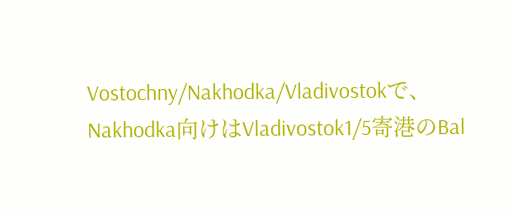Vostochny/Nakhodka/Vladivostokで、Nakhodka向けはVladivostok1/5寄港のBal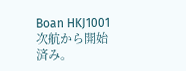Boan HKJ1001次航から開始済み。